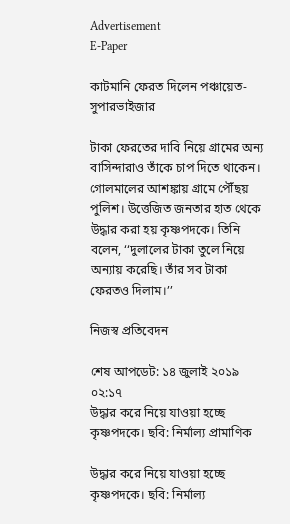Advertisement
E-Paper

কাটমানি ফেরত দিলেন পঞ্চায়েত-সুপারভাইজার

টাকা ফেরতের দাবি নিয়ে গ্রামের অন্য বাসিন্দারাও তাঁকে চাপ দিতে থাকেন। গোলমালের আশঙ্কায় গ্রামে পৌঁছয় পুলিশ। উত্তেজিত জনতার হাত থেকে উদ্ধার করা হয় কৃষ্ণপদকে। তিনি বলেন, ‘‘দুলালের টাকা তুলে নিয়ে অন্যায় করেছি। তাঁর সব টাকা ফেরতও দিলাম।’’

নিজস্ব প্রতিবেদন

শেষ আপডেট: ১৪ জুলাই ২০১৯ ০২:১৭
উদ্ধার করে নিয়ে যাওয়া হচ্ছে কৃষ্ণপদকে। ছবি: নির্মাল্য প্রামাণিক

উদ্ধার করে নিয়ে যাওয়া হচ্ছে কৃষ্ণপদকে। ছবি: নির্মাল্য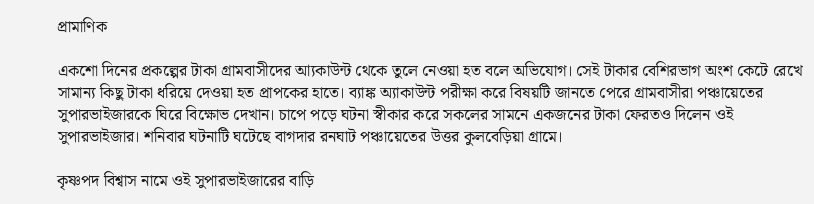প্রামাণিক

একশো দিনের প্রকল্পের টাকা গ্রামবাসীদের আ্যকাউন্ট থেকে তুলে নেওয়া হত বলে অভিযোগ। সেই টাকার বেশিরভাগ অংশ কেটে রেখে সামান্য কিছু টাকা ধরিয়ে দেওয়া হত প্রাপকের হাতে। ব্যাঙ্ক অ্যাকাউন্ট পরীক্ষা করে বিষয়টি জানতে পেরে গ্রামবাসীরা পঞ্চায়েতের সুপারভাইজারকে ঘিরে বিক্ষোভ দেখান। চাপে পড়ে ঘটনা স্বীকার করে সকলের সামনে একজনের টাকা ফেরতও দিলেন ওই সুপারভাইজার। শনিবার ঘটনাটি ঘটেছে বাগদার রনঘাট পঞ্চায়েতের উত্তর কুলবেড়িয়া গ্রামে।

কৃষ্ণপদ বিশ্বাস নামে ওই সুপারভাইজারের বাড়ি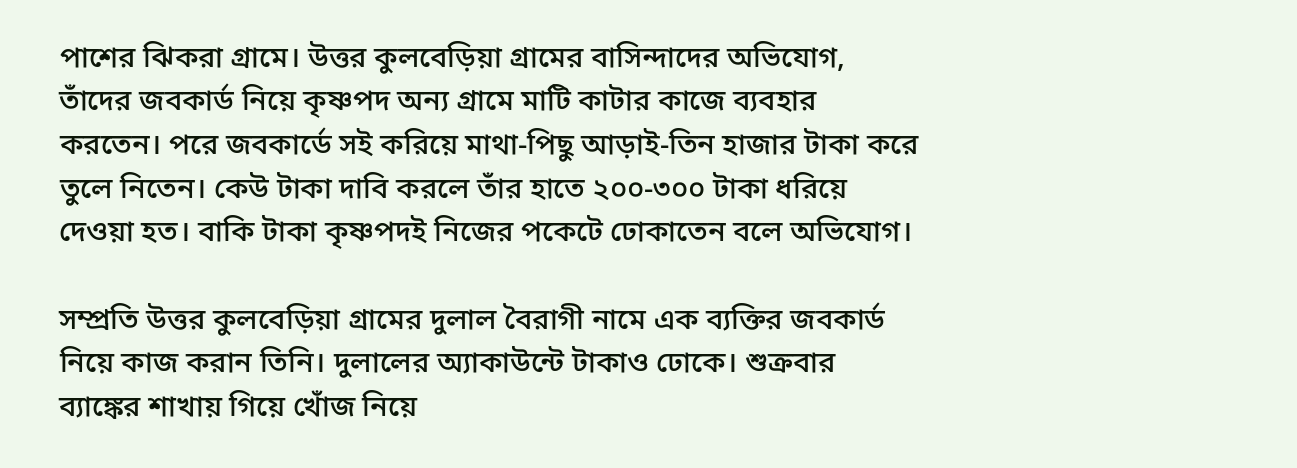পাশের ঝিকরা গ্রামে। উত্তর কুলবেড়িয়া গ্রামের বাসিন্দাদের অভিযোগ, তাঁদের জবকার্ড নিয়ে কৃষ্ণপদ অন্য গ্রামে মাটি কাটার কাজে ব্যবহার করতেন। পরে জবকার্ডে সই করিয়ে মাথা-পিছু আড়াই-তিন হাজার টাকা করে তুলে নিতেন। কেউ টাকা দাবি করলে তাঁর হাতে ২০০-৩০০ টাকা ধরিয়ে দেওয়া হত। বাকি টাকা কৃষ্ণপদই নিজের পকেটে ঢোকাতেন বলে অভিযোগ।

সম্প্রতি উত্তর কুলবেড়িয়া গ্রামের দুলাল বৈরাগী নামে এক ব্যক্তির জবকার্ড নিয়ে কাজ করান তিনি। দুলালের অ্যাকাউন্টে টাকাও ঢোকে। শুক্রবার ব্যাঙ্কের শাখায় গিয়ে খোঁজ নিয়ে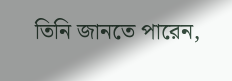তিনি জানতে পারেন,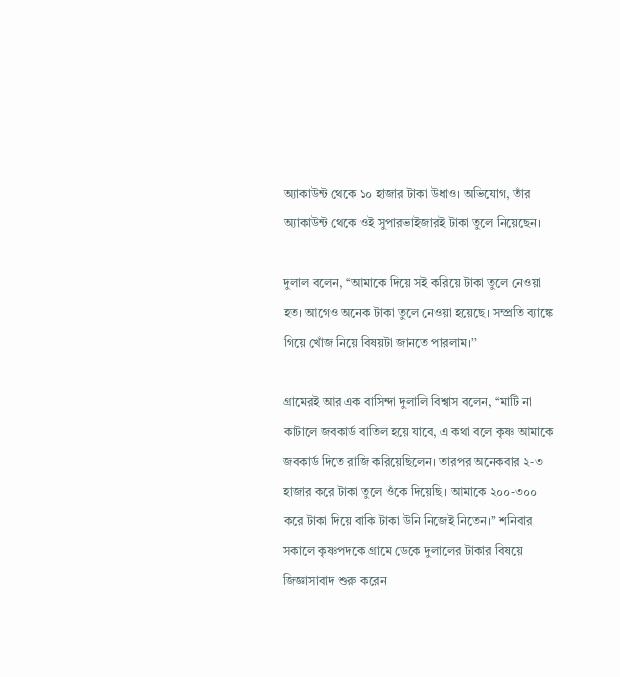অ্যাকাউন্ট থেকে ১০ হাজার টাকা উধাও। অভিযোগ, তাঁর অ্যাকাউন্ট থেকে ওই সুপারভাইজারই টাকা তুলে নিয়েছেন।

দুলাল বলেন, ‘‘আমাকে দিয়ে সই করিয়ে টাকা তুলে নেওয়া হত। আগেও অনেক টাকা তুলে নেওয়া হয়েছে। সম্প্রতি ব্যাঙ্কে গিয়ে খোঁজ নিয়ে বিষয়টা জানতে পারলাম।’’

গ্রামেরই আর এক বাসিন্দা দুলালি বিশ্বাস বলেন, ‘‘মাটি না কাটালে জবকার্ড বাতিল হয়ে যাবে, এ কথা বলে কৃষ্ণ আমাকে জবকার্ড দিতে রাজি করিয়েছিলেন। তারপর অনেকবার ২-৩ হাজার করে টাকা তুলে ওঁকে দিয়েছি। আমাকে ২০০-৩০০ করে টাকা দিয়ে বাকি টাকা উনি নিজেই নিতেন।’’ শনিবার সকালে কৃষ্ণপদকে গ্রামে ডেকে দুলালের টাকার বিষয়ে জিজ্ঞাসাবাদ শুরু করেন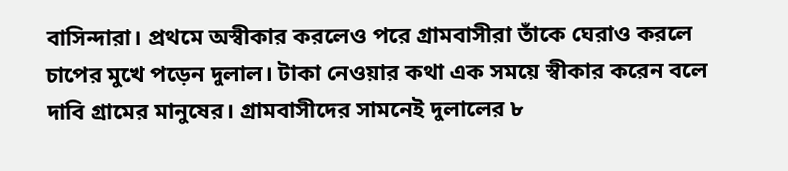বাসিন্দারা। প্রথমে অস্বীকার করলেও পরে গ্রামবাসীরা তাঁকে ঘেরাও করলে চাপের মুখে পড়েন দুলাল। টাকা নেওয়ার কথা এক সময়ে স্বীকার করেন বলে দাবি গ্রামের মানুষের। গ্রামবাসীদের সামনেই দুলালের ৮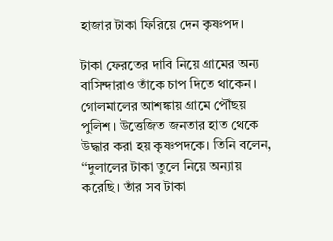হাজার টাকা ফিরিয়ে দেন কৃষ্ণপদ।

টাকা ফেরতের দাবি নিয়ে গ্রামের অন্য বাসিন্দারাও তাঁকে চাপ দিতে থাকেন। গোলমালের আশঙ্কায় গ্রামে পৌঁছয় পুলিশ। উত্তেজিত জনতার হাত থেকে উদ্ধার করা হয় কৃষ্ণপদকে। তিনি বলেন, ‘‘দুলালের টাকা তুলে নিয়ে অন্যায় করেছি। তাঁর সব টাকা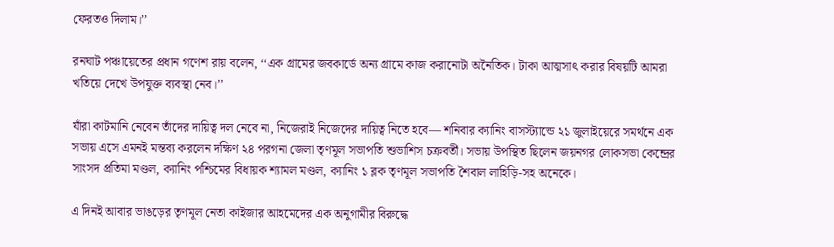ফেরতও দিলাম।’’

রনঘাট পঞ্চায়েতের প্রধান গণেশ রায় বলেন, ‘‘এক গ্রামের জবকার্ডে অন্য গ্রামে কাজ করানোটা অনৈতিক। টাকা আত্মসাৎ করার বিষয়টি আমরা খতিয়ে দেখে উপযুক্ত ব্যবস্থা নেব।’’

যাঁরা কাটমানি নেবেন তাঁদের দায়িত্ব দল নেবে না, নিজেরাই নিজেদের দায়িত্ব নিতে হবে— শনিবার ক্যানিং বাসস্ট্যান্ডে ২১ জুলাইয়েরে সমর্থনে এক সভায় এসে এমনই মন্তব্য করলেন দক্ষিণ ২৪ পরগনা জেলা তৃণমূল সভাপতি শুভাশিস চক্রবর্তী। সভায় উপস্থিত ছিলেন জয়নগর লোকসভা কেন্দ্রের সাংসদ প্রতিমা মণ্ডল, ক্যানিং পশ্চিমের বিধায়ক শ্যামল মণ্ডল, ক্যানিং ১ ব্লক তৃণমূল সভাপতি শৈবাল লাহিড়ি-সহ অনেকে।

এ দিনই আবার ভাঙড়ের তৃণমূল নেতা কাইজার আহমেদের এক অনুগামীর বিরুদ্ধে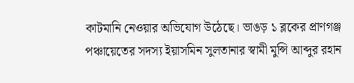কাটমানি নেওয়ার অভিযোগ উঠেছে। ভাঙড় ১ ব্লকের প্রাণগঞ্জ পঞ্চায়েতের সদস্য ইয়াসমিন সুলতানার স্বামী মুন্সি আব্দুর রহান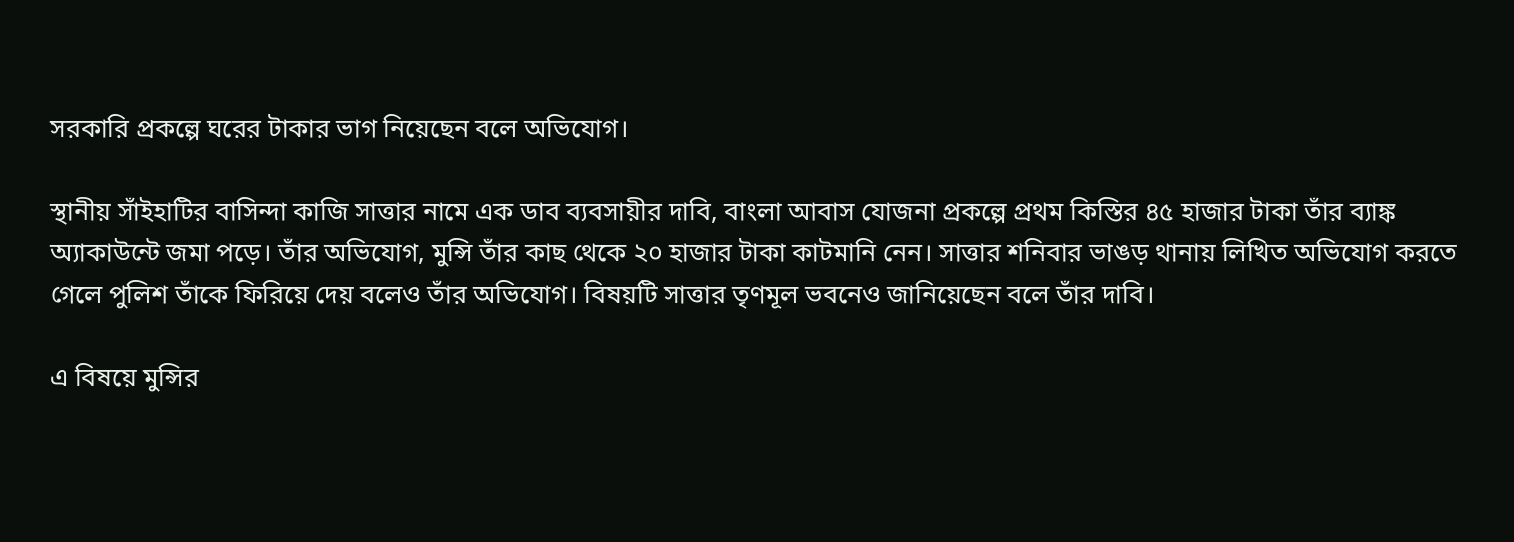সরকারি প্রকল্পে ঘরের টাকার ভাগ নিয়েছেন বলে অভিযোগ।

স্থানীয় সাঁইহাটির বাসিন্দা কাজি সাত্তার নামে এক ডাব ব্যবসায়ীর দাবি, বাংলা আবাস যোজনা প্রকল্পে প্রথম কিস্তির ৪৫ হাজার টাকা তাঁর ব্যাঙ্ক অ্যাকাউন্টে জমা পড়ে। তাঁর অভিযোগ, মুন্সি তাঁর কাছ থেকে ২০ হাজার টাকা কাটমানি নেন। সাত্তার শনিবার ভাঙড় থানায় লিখিত অভিযোগ করতে গেলে পুলিশ তাঁকে ফিরিয়ে দেয় বলেও তাঁর অভিযোগ। বিষয়টি সাত্তার তৃণমূল ভবনেও জানিয়েছেন বলে তাঁর দাবি।

এ বিষয়ে মুন্সির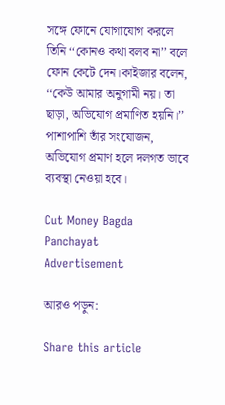সঙ্গে ফোনে যোগাযোগ করলে তিনি ‘‘কোনও কথা বলব না’’ বলে ফোন কেটে দেন।কাইজার বলেন, ‘‘কেউ আমার অনুগামী নয়। তা ছাড়া, অভিযোগ প্রমাণিত হয়নি।’’ পাশাপাশি তাঁর সংযোজন, অভিযোগ প্রমাণ হলে দলগত ভাবে ব্যবস্থা নেওয়া হবে।

Cut Money Bagda Panchayat
Advertisement

আরও পড়ুন:

Share this article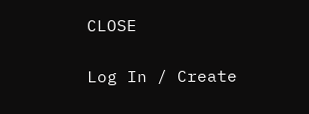CLOSE

Log In / Create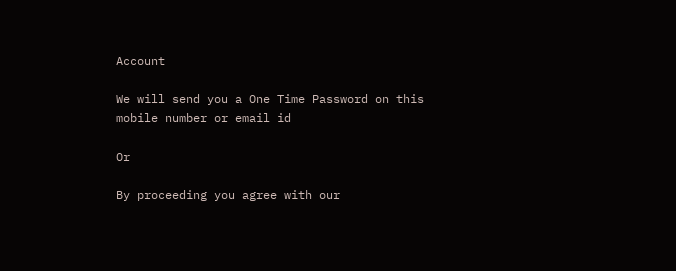Account

We will send you a One Time Password on this mobile number or email id

Or

By proceeding you agree with our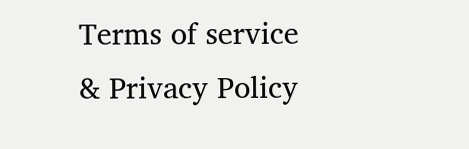Terms of service & Privacy Policy